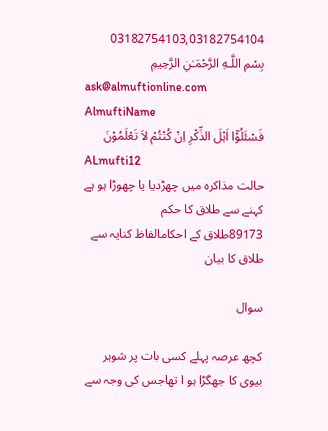03182754103,03182754104
بِسْمِ اللَّـهِ الرَّحْمَـٰنِ الرَّحِيمِ
ask@almuftionline.com
AlmuftiName
فَسْئَلُوْٓا اَہْلَ الذِّکْرِ اِنْ کُنْتُمْ لاَ تَعْلَمُوْنَ
ALmufti12
حالت مذاکرہ میں چھڑدیا یا چھوڑا ہو ہے کہنے سے طلاق کا حکم
89173طلاق کے احکامالفاظ کنایہ سے طلاق کا بیان

سوال

کچھ عرصہ پہلے کسی بات پر شوہر بیوی کا جھگڑا ہو ا تھاجس کی وجہ سے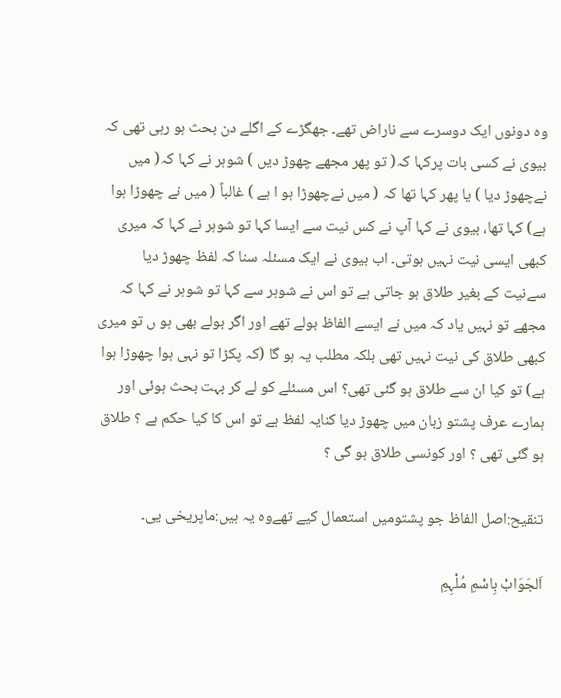وہ دونوں ایک دوسرے سے ناراض تھے۔ جھگڑے کے اگلے دن بحث ہو رہی تھی کہ بیوی نے کسی بات پرکہا کہ( تو پھر مجھے چھوڑ دیں ) شوہر نے کہا کہ( میں نےچھوڑ دیا ) یا پھر کہا تھا کہ ( میں نےچھوڑا ہو ا ہے ) غالباً ( میں نے چھوڑا ہوا ہے) کہا تھا، بیوی نے کہا آپ نے کس نیت سے ایسا کہا تو شوہر نے کہا کہ میری کبھی ایسی نیت نہیں ہوتی۔ اب بیوی نے ایک مسئلہ سنا کہ لفظ چھوڑ دیا سےنیت کے بغیر طلاق ہو جاتی ہے تو اس نے شوہر سے کہا تو شوہر نے کہا کہ مجھے تو نہیں یاد کہ میں نے ایسے الفاظ بولے تھے اور اگر بولے بھی ہو ں تو میری کبھی طلاق کی نیت نہیں تھی بلکہ مطلب یہ ہو گا (کہ پکڑا تو نہی ہوا چھوڑا ہوا ہے) تو کیا ان سے طلاق ہو گئی تھی؟ اس مسئلے کو لے کر بہت بحث ہوئی اور ہمارے عرف پشتو زبان میں چھوڑ دیا کنایہ لفظ ہے تو اس کا کیا حکم ہے ؟ طلاق ہو گئی تھی ؟ اور کونسی طلاق ہو گی ؟

تنقیح:اصل الفاظ جو پشتومیں استعمال کیے تھےوہ یہ ہیں:ماپریخی یی۔

اَلجَوَابْ بِاسْمِ مُلْہِمِ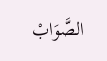الصَّوَابْ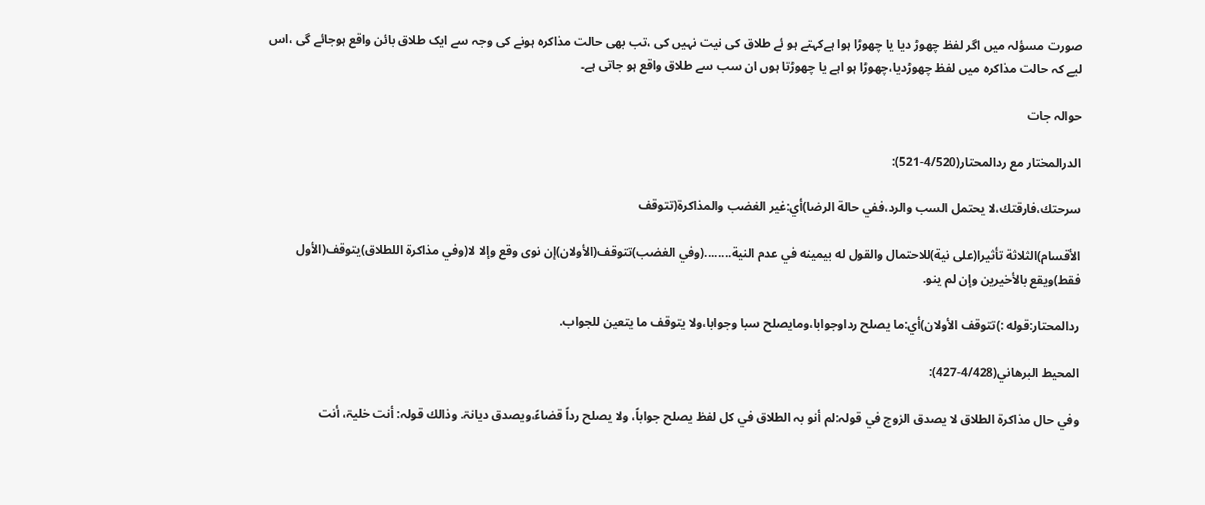صورت مسؤلہ میں اگر لفظ چھوڑ دیا یا چھوڑا ہوا ہےکہتے ہو ئے طلاق کی نیت نہیں کی ،تب بھی حالت مذاکرہ ہونے کی وجہ سے ایک طلاق بائن واقع ہوجائے گی ،اس لیے کہ حالت مذاکرہ میں لفظ چھوڑدیا،چھوڑا ہو اہے یا چھوڑتا ہوں ان سب سے طلاق واقع ہو جاتی ہے۔

حوالہ جات

الدرالمختار مع ردالمحتار(4/520-521):

سرحتك،فارقتك،لا يحتمل السب والرد،ففي حالة الرضا)أي:غير الغضب والمذاكرة(تتوقف

الأقسام)الثلاثة تأثيرا(على نية)للاحتمال والقول له بيمينه في عدم النية........(وفي الغضب)تتوقف(الأولان)إن نوى وقع وإلا لا(وفي مذاكرة اللطلاق)يتوقف(الأول فقط)ويقع بالأخيرين وإن لم ينو.

ردالمحتار:قوله :)تتوقف الأولان)أي:ما يصلح رداوجوابا،ومايصلح سبا وجوابا،ولا يتوقف ما يتعين للجواب.

المحيط البرهاني(4/428-427):

وفي حال مذاکرۃ الطلاق لا یصدق الزوج في قولہ:لم أنو بہ الطلاق في کل لفظ یصلح جواباً، ولا یصلح رداً قضاءً،ویصدق دیانۃ. وذالك قولہ: أنت خلیۃ، أنت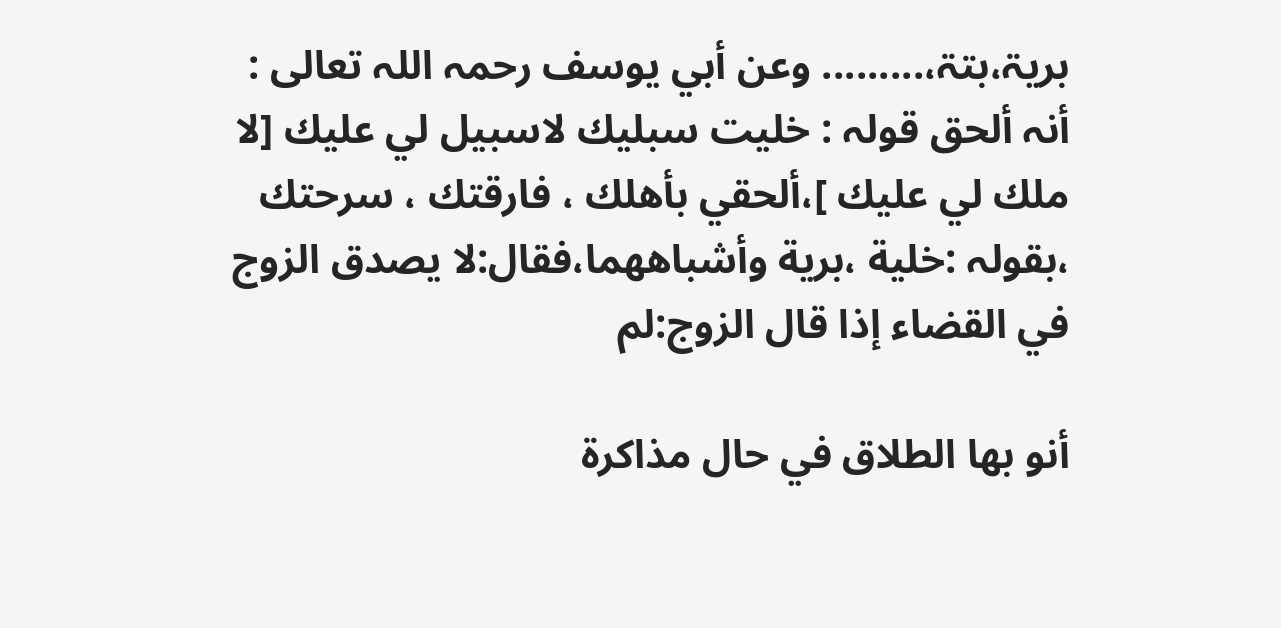بریۃ،بتۃ،......... وعن أبي یوسف رحمہ اللہ تعالی : أنہ ألحق قولہ : خلیت سبلیك لاسبیل لي علیك [لا ملك لي علیك ]،ألحقي بأهلك ، فارقتك ، سرحتك ،بقولہ :خلیة ،بریة وأشباههما،فقال:لا یصدق الزوج في القضاء إذا قال الزوج:لم

أنو بها الطلاق في حال مذاکرۃ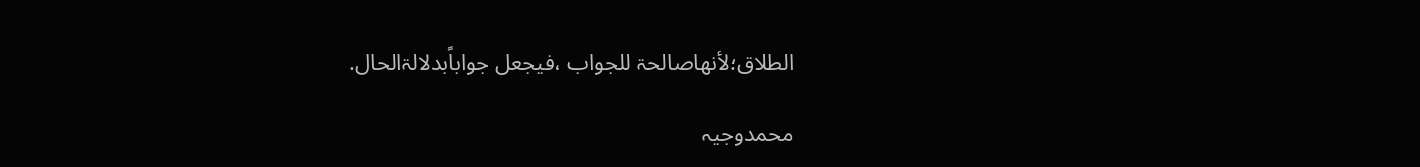الطلاق؛لأنهاصالحۃ للجواب ،فیجعل جواباًبدلالۃالحال.

محمدوجیہ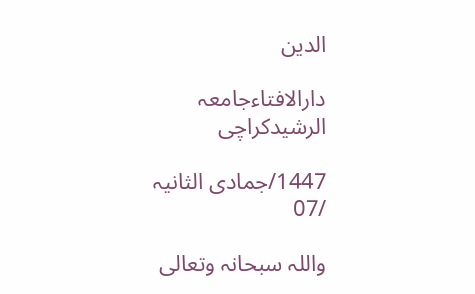الدین

دارالافتاءجامعہ الرشیدکراچی

1447/جمادی الثانیہ /07

واللہ سبحانہ وتعالی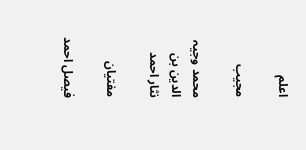اعلم

مجیب

محمد وجیہ الدین بن نثار احمد

مفتیان

فیصل احمد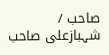صاحب / شہبازعلی صاحب